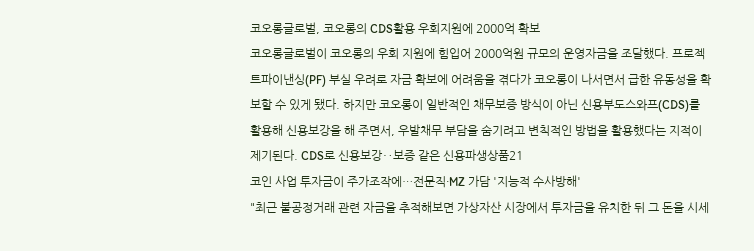코오롱글로벌, 코오롱의 CDS활용 우회지원에 2000억 확보
코오롱글로벌이 코오롱의 우회 지원에 힘입어 2000억원 규모의 운영자금을 조달했다. 프로젝트파이낸싱(PF) 부실 우려로 자금 확보에 어려움을 겪다가 코오롱이 나서면서 급한 유동성을 확보할 수 있게 됐다. 하지만 코오롱이 일반적인 채무보증 방식이 아닌 신용부도스와프(CDS)를 활용해 신용보강을 해 주면서, 우발채무 부담을 숨기려고 변칙적인 방법을 활용했다는 지적이 제기된다. CDS로 신용보강‥보증 같은 신용파생상품21
코인 사업 투자금이 주가조작에…전문직·MZ 가담 '지능적 수사방해'
"최근 불공정거래 관련 자금을 추적해보면 가상자산 시장에서 투자금을 유치한 뒤 그 돈을 시세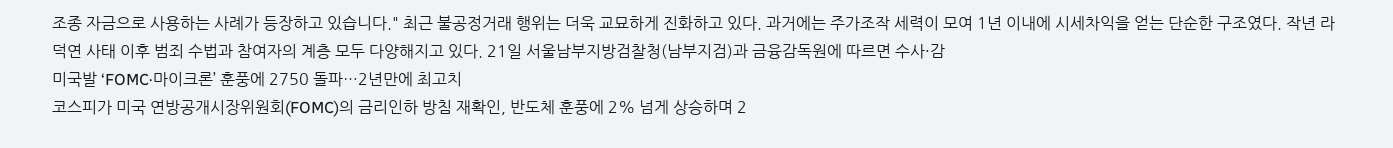조종 자금으로 사용하는 사례가 등장하고 있습니다." 최근 불공정거래 행위는 더욱 교묘하게 진화하고 있다. 과거에는 주가조작 세력이 모여 1년 이내에 시세차익을 얻는 단순한 구조였다. 작년 라덕연 사태 이후 범죄 수법과 참여자의 계층 모두 다양해지고 있다. 21일 서울남부지방검찰청(남부지검)과 금융감독원에 따르면 수사·감
미국발 ‘FOMC·마이크론’ 훈풍에 2750 돌파…2년만에 최고치
코스피가 미국 연방공개시장위원회(FOMC)의 금리인하 방침 재확인, 반도체 훈풍에 2% 넘게 상승하며 2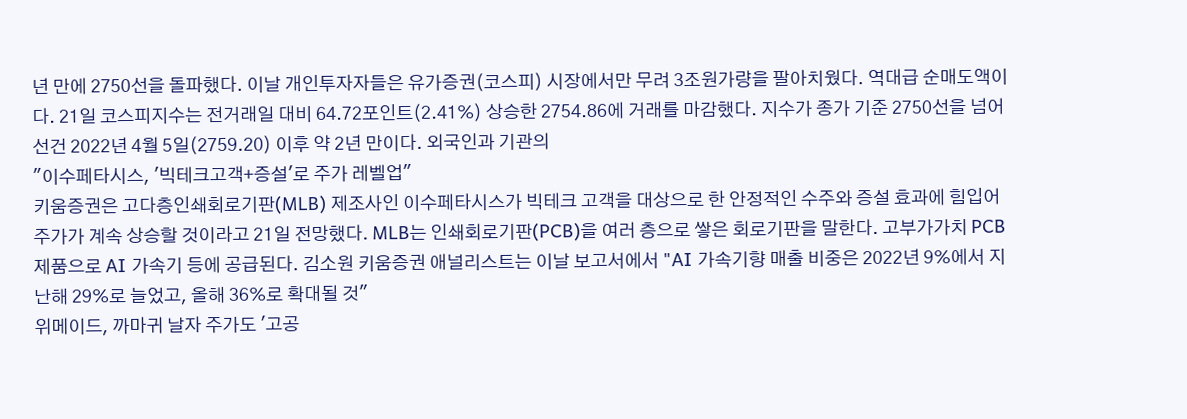년 만에 2750선을 돌파했다. 이날 개인투자자들은 유가증권(코스피) 시장에서만 무려 3조원가량을 팔아치웠다. 역대급 순매도액이다. 21일 코스피지수는 전거래일 대비 64.72포인트(2.41%) 상승한 2754.86에 거래를 마감했다. 지수가 종가 기준 2750선을 넘어선건 2022년 4월 5일(2759.20) 이후 약 2년 만이다. 외국인과 기관의
"이수페타시스, '빅테크고객+증설'로 주가 레벨업"
키움증권은 고다층인쇄회로기판(MLB) 제조사인 이수페타시스가 빅테크 고객을 대상으로 한 안정적인 수주와 증설 효과에 힘입어 주가가 계속 상승할 것이라고 21일 전망했다. MLB는 인쇄회로기판(PCB)을 여러 층으로 쌓은 회로기판을 말한다. 고부가가치 PCB 제품으로 AI 가속기 등에 공급된다. 김소원 키움증권 애널리스트는 이날 보고서에서 "AI 가속기향 매출 비중은 2022년 9%에서 지난해 29%로 늘었고, 올해 36%로 확대될 것"
위메이드, 까마귀 날자 주가도 '고공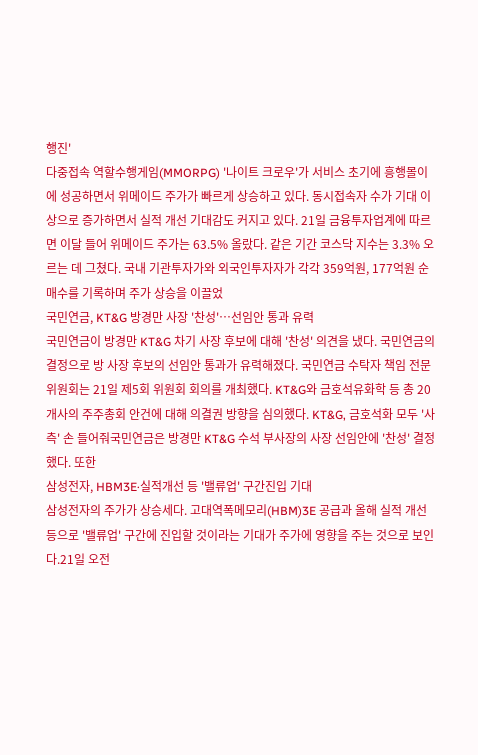행진'
다중접속 역할수행게임(MMORPG) '나이트 크로우'가 서비스 초기에 흥행몰이에 성공하면서 위메이드 주가가 빠르게 상승하고 있다. 동시접속자 수가 기대 이상으로 증가하면서 실적 개선 기대감도 커지고 있다. 21일 금융투자업계에 따르면 이달 들어 위메이드 주가는 63.5% 올랐다. 같은 기간 코스닥 지수는 3.3% 오르는 데 그쳤다. 국내 기관투자가와 외국인투자자가 각각 359억원, 177억원 순매수를 기록하며 주가 상승을 이끌었
국민연금, KT&G 방경만 사장 '찬성'…선임안 통과 유력
국민연금이 방경만 KT&G 차기 사장 후보에 대해 '찬성' 의견을 냈다. 국민연금의 결정으로 방 사장 후보의 선임안 통과가 유력해졌다. 국민연금 수탁자 책임 전문위원회는 21일 제5회 위원회 회의를 개최했다. KT&G와 금호석유화학 등 총 20개사의 주주총회 안건에 대해 의결권 방향을 심의했다. KT&G, 금호석화 모두 '사측' 손 들어줘국민연금은 방경만 KT&G 수석 부사장의 사장 선임안에 '찬성' 결정했다. 또한
삼성전자, HBM3E·실적개선 등 '밸류업' 구간진입 기대
삼성전자의 주가가 상승세다. 고대역폭메모리(HBM)3E 공급과 올해 실적 개선 등으로 '밸류업' 구간에 진입할 것이라는 기대가 주가에 영향을 주는 것으로 보인다.21일 오전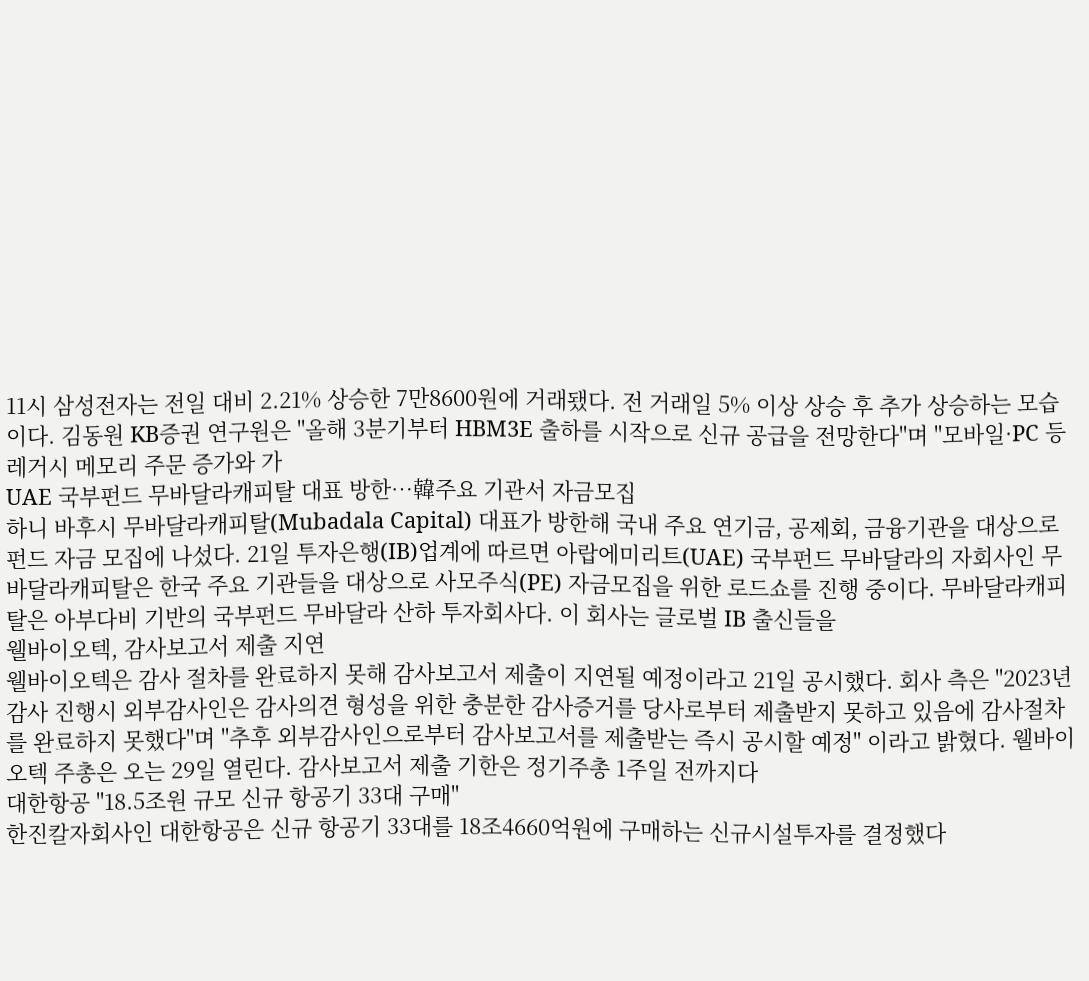11시 삼성전자는 전일 대비 2.21% 상승한 7만8600원에 거래됐다. 전 거래일 5% 이상 상승 후 추가 상승하는 모습이다. 김동원 KB증권 연구원은 "올해 3분기부터 HBM3E 출하를 시작으로 신규 공급을 전망한다"며 "모바일·PC 등 레거시 메모리 주문 증가와 가
UAE 국부펀드 무바달라캐피탈 대표 방한…韓주요 기관서 자금모집
하니 바후시 무바달라캐피탈(Mubadala Capital) 대표가 방한해 국내 주요 연기금, 공제회, 금융기관을 대상으로 펀드 자금 모집에 나섰다. 21일 투자은행(IB)업계에 따르면 아랍에미리트(UAE) 국부펀드 무바달라의 자회사인 무바달라캐피탈은 한국 주요 기관들을 대상으로 사모주식(PE) 자금모집을 위한 로드쇼를 진행 중이다. 무바달라캐피탈은 아부다비 기반의 국부펀드 무바달라 산하 투자회사다. 이 회사는 글로벌 IB 출신들을
웰바이오텍, 감사보고서 제출 지연
웰바이오텍은 감사 절차를 완료하지 못해 감사보고서 제출이 지연될 예정이라고 21일 공시했다. 회사 측은 "2023년 감사 진행시 외부감사인은 감사의견 형성을 위한 충분한 감사증거를 당사로부터 제출받지 못하고 있음에 감사절차를 완료하지 못했다"며 "추후 외부감사인으로부터 감사보고서를 제출받는 즉시 공시할 예정" 이라고 밝혔다. 웰바이오텍 주총은 오는 29일 열린다. 감사보고서 제출 기한은 정기주총 1주일 전까지다
대한항공 "18.5조원 규모 신규 항공기 33대 구매"
한진칼자회사인 대한항공은 신규 항공기 33대를 18조4660억원에 구매하는 신규시설투자를 결정했다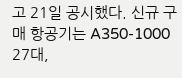고 21일 공시했다. 신규 구매 항공기는 A350-1000 27대,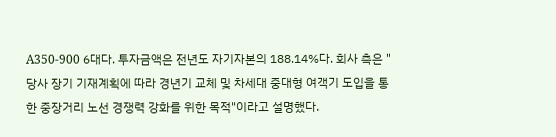A350-900 6대다. 투자금액은 전년도 자기자본의 188.14%다. 회사 측은 "당사 장기 기재계획에 따라 경년기 교체 및 차세대 중대형 여객기 도입을 통한 중장거리 노선 경쟁력 강화를 위한 목적"이라고 설명했다.